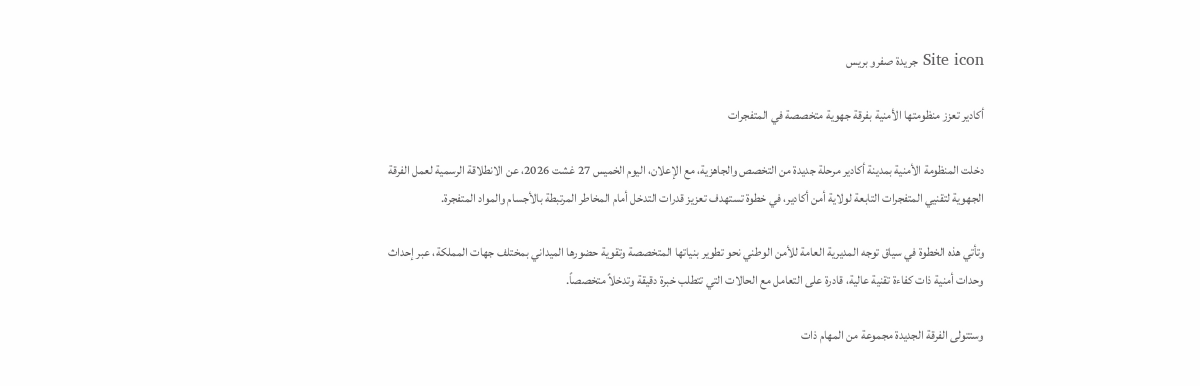Site icon جريدة صفرو بريس

أكادير تعزز منظومتها الأمنية بفرقة جهوية متخصصة في المتفجرات

دخلت المنظومة الأمنية بمدينة أكادير مرحلة جديدة من التخصص والجاهزية، مع الإعلان، اليوم الخميس 27 غشت 2026، عن الانطلاقة الرسمية لعمل الفرقة الجهوية لتقنيي المتفجرات التابعة لولاية أمن أكادير، في خطوة تستهدف تعزيز قدرات التدخل أمام المخاطر المرتبطة بالأجسام والمواد المتفجرة.

وتأتي هذه الخطوة في سياق توجه المديرية العامة للأمن الوطني نحو تطوير بنياتها المتخصصة وتقوية حضورها الميداني بمختلف جهات المملكة، عبر إحداث وحدات أمنية ذات كفاءة تقنية عالية، قادرة على التعامل مع الحالات التي تتطلب خبرة دقيقة وتدخلاً متخصصاً.

وستتولى الفرقة الجديدة مجموعة من المهام ذات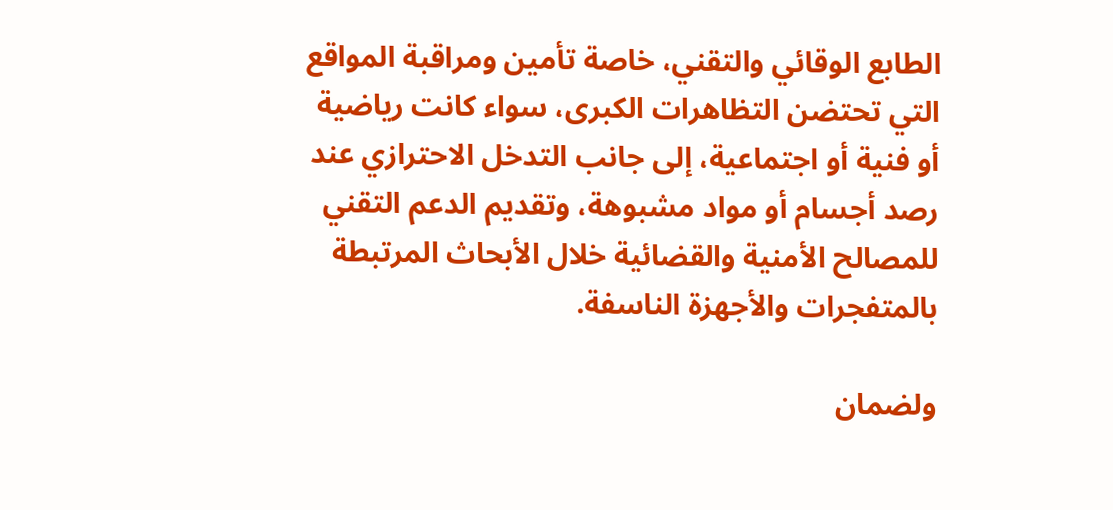الطابع الوقائي والتقني، خاصة تأمين ومراقبة المواقع التي تحتضن التظاهرات الكبرى، سواء كانت رياضية أو فنية أو اجتماعية، إلى جانب التدخل الاحترازي عند رصد أجسام أو مواد مشبوهة، وتقديم الدعم التقني للمصالح الأمنية والقضائية خلال الأبحاث المرتبطة بالمتفجرات والأجهزة الناسفة.

ولضمان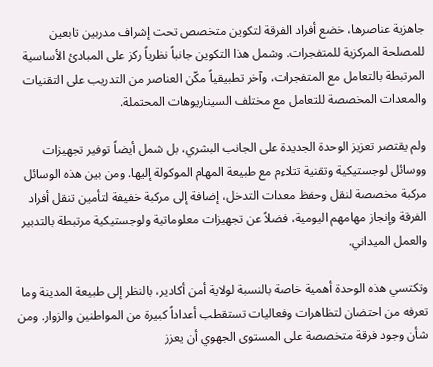جاهزية عناصرها، خضع أفراد الفرقة لتكوين متخصص تحت إشراف مدربين تابعين للمصلحة المركزية للمتفجرات. وشمل هذا التكوين جانباً نظرياً ركز على المبادئ الأساسية المرتبطة بالتعامل مع المتفجرات، وآخر تطبيقياً مكّن العناصر من التدريب على التقنيات والمعدات المخصصة للتعامل مع مختلف السيناريوهات المحتملة.

ولم يقتصر تعزيز الوحدة الجديدة على الجانب البشري، بل شمل أيضاً توفير تجهيزات ووسائل لوجستيكية وتقنية تتلاءم مع طبيعة المهام الموكولة إليها. ومن بين هذه الوسائل مركبة مخصصة لنقل وحفظ معدات التدخل، إضافة إلى مركبة خفيفة لتأمين تنقل أفراد الفرقة وإنجاز مهامهم اليومية، فضلاً عن تجهيزات معلوماتية ولوجستيكية مرتبطة بالتدبير والعمل الميداني.

وتكتسي هذه الوحدة أهمية خاصة بالنسبة لولاية أمن أكادير، بالنظر إلى طبيعة المدينة وما تعرفه من احتضان لتظاهرات وفعاليات تستقطب أعداداً كبيرة من المواطنين والزوار. ومن شأن وجود فرقة متخصصة على المستوى الجهوي أن يعزز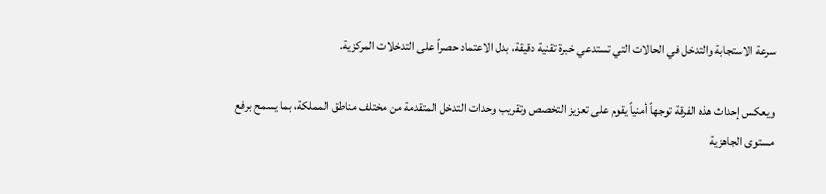سرعة الاستجابة والتدخل في الحالات التي تستدعي خبرة تقنية دقيقة، بدل الاعتماد حصراً على التدخلات المركزية.

ويعكس إحداث هذه الفرقة توجهاً أمنياً يقوم على تعزيز التخصص وتقريب وحدات التدخل المتقدمة من مختلف مناطق المملكة، بما يسمح برفع مستوى الجاهزية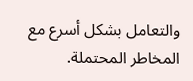والتعامل بشكل أسرع مع المخاطر المحتملة.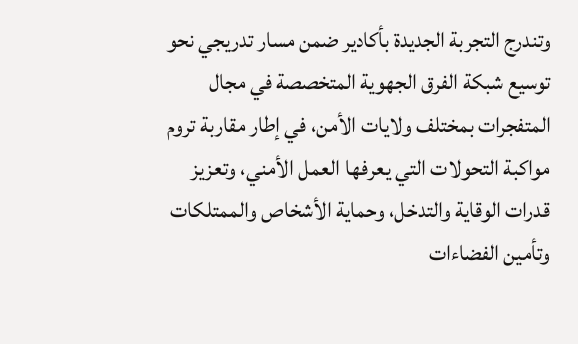وتندرج التجربة الجديدة بأكادير ضمن مسار تدريجي نحو توسيع شبكة الفرق الجهوية المتخصصة في مجال المتفجرات بمختلف ولايات الأمن، في إطار مقاربة تروم مواكبة التحولات التي يعرفها العمل الأمني، وتعزيز قدرات الوقاية والتدخل، وحماية الأشخاص والممتلكات وتأمين الفضاءات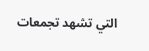التي تشهد تجمعات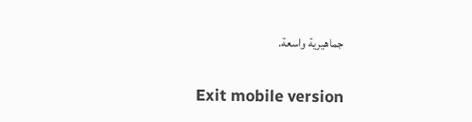جماهيرية واسعة.

Exit mobile version